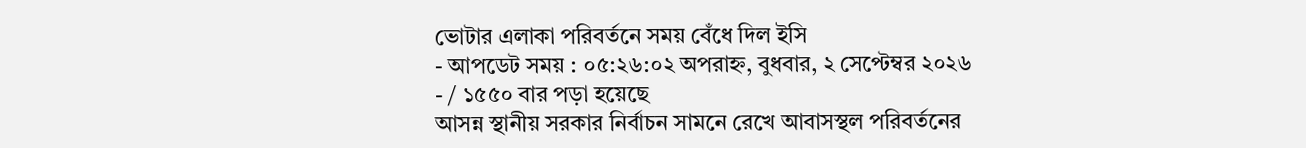ভোটার এলাকা পরিবর্তনে সময় বেঁধে দিল ইসি
- আপডেট সময় : ০৫:২৬:০২ অপরাহ্ন, বুধবার, ২ সেপ্টেম্বর ২০২৬
- / ১৫৫০ বার পড়া হয়েছে
আসন্ন স্থানীয় সরকার নির্বাচন সামনে রেখে আবাসস্থল পরিবর্তনের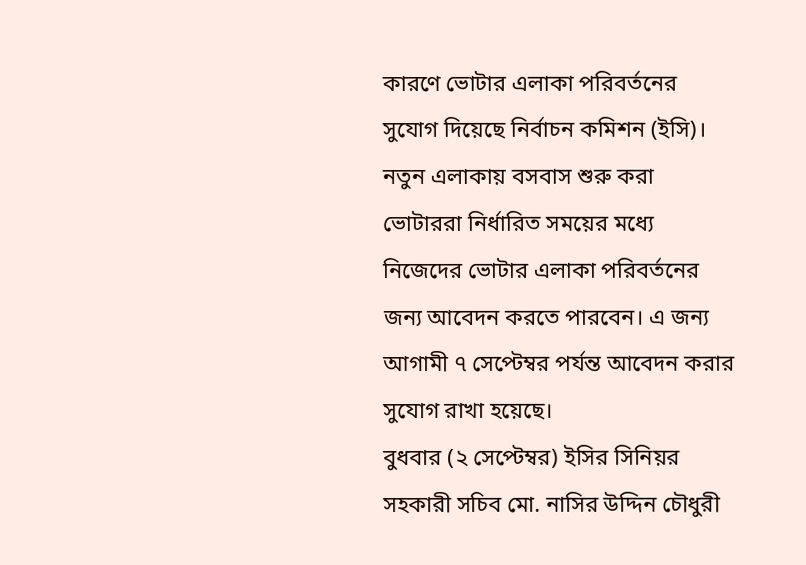কারণে ভোটার এলাকা পরিবর্তনের সুযোগ দিয়েছে নির্বাচন কমিশন (ইসি)। নতুন এলাকায় বসবাস শুরু করা ভোটাররা নির্ধারিত সময়ের মধ্যে নিজেদের ভোটার এলাকা পরিবর্তনের জন্য আবেদন করতে পারবেন। এ জন্য আগামী ৭ সেপ্টেম্বর পর্যন্ত আবেদন করার সুযোগ রাখা হয়েছে।
বুধবার (২ সেপ্টেম্বর) ইসির সিনিয়র সহকারী সচিব মো. নাসির উদ্দিন চৌধুরী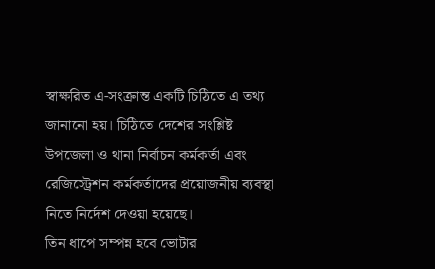স্বাক্ষরিত এ-সংক্রান্ত একটি চিঠিতে এ তথ্য জানানো হয়। চিঠিতে দেশের সংশ্লিষ্ট উপজেলা ও থানা নির্বাচন কর্মকর্তা এবং রেজিস্ট্রেশন কর্মকর্তাদের প্রয়োজনীয় ব্যবস্থা নিতে নির্দেশ দেওয়া হয়েছে।
তিন ধাপে সম্পন্ন হবে ভোটার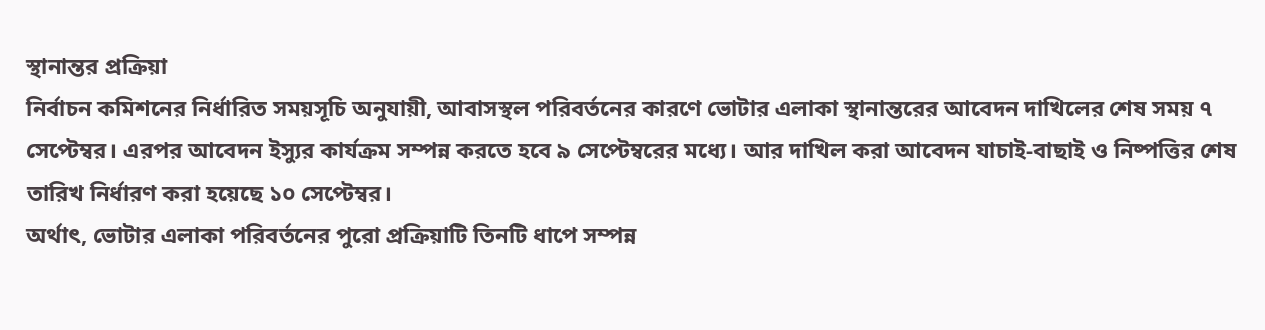স্থানান্তর প্রক্রিয়া
নির্বাচন কমিশনের নির্ধারিত সময়সূচি অনুযায়ী, আবাসস্থল পরিবর্তনের কারণে ভোটার এলাকা স্থানান্তরের আবেদন দাখিলের শেষ সময় ৭ সেপ্টেম্বর। এরপর আবেদন ইস্যুর কার্যক্রম সম্পন্ন করতে হবে ৯ সেপ্টেম্বরের মধ্যে। আর দাখিল করা আবেদন যাচাই-বাছাই ও নিষ্পত্তির শেষ তারিখ নির্ধারণ করা হয়েছে ১০ সেপ্টেম্বর।
অর্থাৎ, ভোটার এলাকা পরিবর্তনের পুরো প্রক্রিয়াটি তিনটি ধাপে সম্পন্ন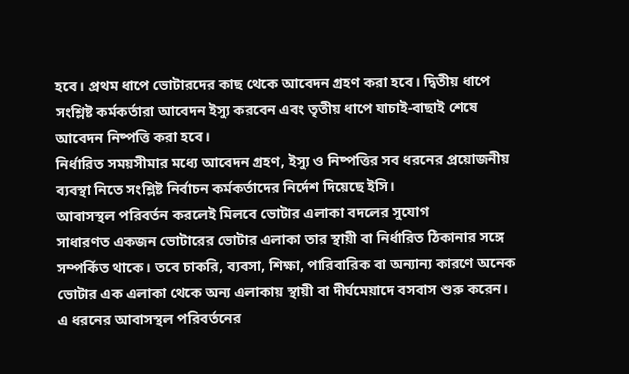হবে। প্রথম ধাপে ভোটারদের কাছ থেকে আবেদন গ্রহণ করা হবে। দ্বিতীয় ধাপে সংশ্লিষ্ট কর্মকর্তারা আবেদন ইস্যু করবেন এবং তৃতীয় ধাপে যাচাই-বাছাই শেষে আবেদন নিষ্পত্তি করা হবে।
নির্ধারিত সময়সীমার মধ্যে আবেদন গ্রহণ, ইস্যু ও নিষ্পত্তির সব ধরনের প্রয়োজনীয় ব্যবস্থা নিতে সংশ্লিষ্ট নির্বাচন কর্মকর্তাদের নির্দেশ দিয়েছে ইসি।
আবাসস্থল পরিবর্তন করলেই মিলবে ভোটার এলাকা বদলের সুযোগ
সাধারণত একজন ভোটারের ভোটার এলাকা তার স্থায়ী বা নির্ধারিত ঠিকানার সঙ্গে সম্পর্কিত থাকে। তবে চাকরি, ব্যবসা, শিক্ষা, পারিবারিক বা অন্যান্য কারণে অনেক ভোটার এক এলাকা থেকে অন্য এলাকায় স্থায়ী বা দীর্ঘমেয়াদে বসবাস শুরু করেন। এ ধরনের আবাসস্থল পরিবর্তনের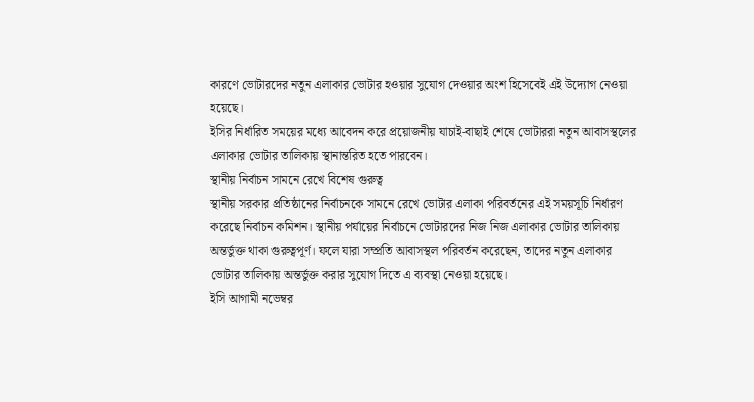কারণে ভোটারদের নতুন এলাকার ভোটার হওয়ার সুযোগ দেওয়ার অংশ হিসেবেই এই উদ্যোগ নেওয়া হয়েছে।
ইসির নির্ধারিত সময়ের মধ্যে আবেদন করে প্রয়োজনীয় যাচাই-বাছাই শেষে ভোটাররা নতুন আবাসস্থলের এলাকার ভোটার তালিকায় স্থানান্তরিত হতে পারবেন।
স্থানীয় নির্বাচন সামনে রেখে বিশেষ গুরুত্ব
স্থানীয় সরকার প্রতিষ্ঠানের নির্বাচনকে সামনে রেখে ভোটার এলাকা পরিবর্তনের এই সময়সূচি নির্ধারণ করেছে নির্বাচন কমিশন। স্থানীয় পর্যায়ের নির্বাচনে ভোটারদের নিজ নিজ এলাকার ভোটার তালিকায় অন্তর্ভুক্ত থাকা গুরুত্বপূর্ণ। ফলে যারা সম্প্রতি আবাসস্থল পরিবর্তন করেছেন, তাদের নতুন এলাকার ভোটার তালিকায় অন্তর্ভুক্ত করার সুযোগ দিতে এ ব্যবস্থা নেওয়া হয়েছে।
ইসি আগামী নভেম্বর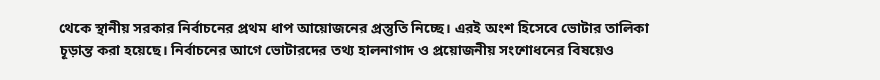থেকে স্থানীয় সরকার নির্বাচনের প্রথম ধাপ আয়োজনের প্রস্তুতি নিচ্ছে। এরই অংশ হিসেবে ভোটার তালিকা চূড়ান্ত করা হয়েছে। নির্বাচনের আগে ভোটারদের তথ্য হালনাগাদ ও প্রয়োজনীয় সংশোধনের বিষয়েও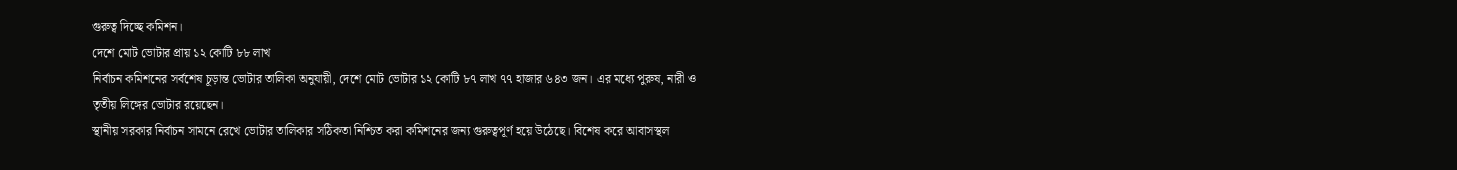গুরুত্ব দিচ্ছে কমিশন।
দেশে মোট ভোটার প্রায় ১২ কোটি ৮৮ লাখ
নির্বাচন কমিশনের সর্বশেষ চূড়ান্ত ভোটার তালিকা অনুযায়ী, দেশে মোট ভোটার ১২ কোটি ৮৭ লাখ ৭৭ হাজার ৬৪৩ জন। এর মধ্যে পুরুষ, নারী ও তৃতীয় লিঙ্গের ভোটার রয়েছেন।
স্থানীয় সরকার নির্বাচন সামনে রেখে ভোটার তালিকার সঠিকতা নিশ্চিত করা কমিশনের জন্য গুরুত্বপূর্ণ হয়ে উঠেছে। বিশেষ করে আবাসস্থল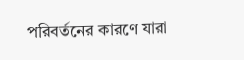পরিবর্তনের কারণে যারা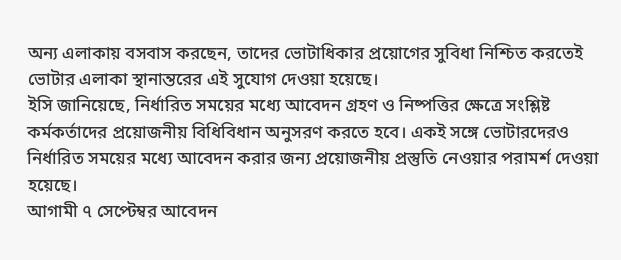অন্য এলাকায় বসবাস করছেন, তাদের ভোটাধিকার প্রয়োগের সুবিধা নিশ্চিত করতেই ভোটার এলাকা স্থানান্তরের এই সুযোগ দেওয়া হয়েছে।
ইসি জানিয়েছে, নির্ধারিত সময়ের মধ্যে আবেদন গ্রহণ ও নিষ্পত্তির ক্ষেত্রে সংশ্লিষ্ট কর্মকর্তাদের প্রয়োজনীয় বিধিবিধান অনুসরণ করতে হবে। একই সঙ্গে ভোটারদেরও নির্ধারিত সময়ের মধ্যে আবেদন করার জন্য প্রয়োজনীয় প্রস্তুতি নেওয়ার পরামর্শ দেওয়া হয়েছে।
আগামী ৭ সেপ্টেম্বর আবেদন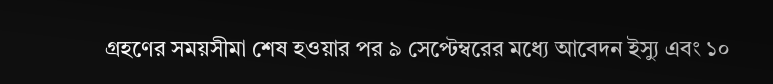গ্রহণের সময়সীমা শেষ হওয়ার পর ৯ সেপ্টেম্বরের মধ্যে আবেদন ইস্যু এবং ১০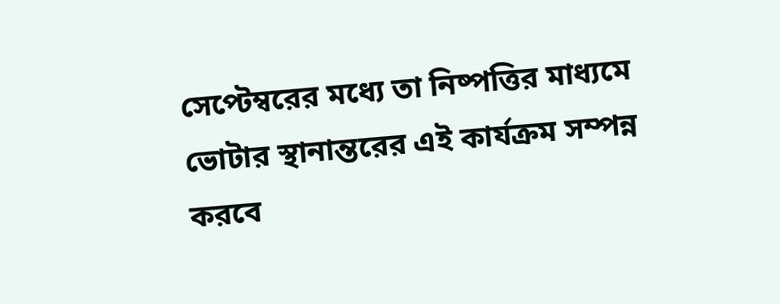সেপ্টেম্বরের মধ্যে তা নিষ্পত্তির মাধ্যমে ভোটার স্থানান্তরের এই কার্যক্রম সম্পন্ন করবে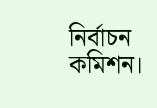নির্বাচন কমিশন।